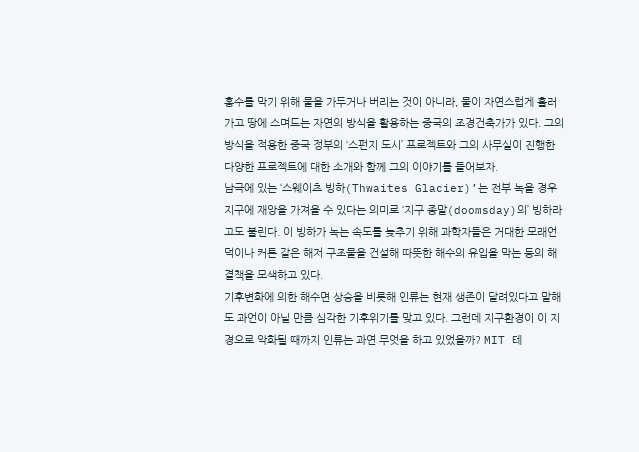홍수를 막기 위해 물을 가두거나 버리는 것이 아니라, 물이 자연스럽게 흘러가고 땅에 스며드는 자연의 방식을 활용하는 중국의 조경건축가가 있다. 그의 방식을 적용한 중국 정부의 ‘스펀지 도시’ 프로젝트와 그의 사무실이 진행한 다양한 프로젝트에 대한 소개와 함께 그의 이야기를 들어보자.
남극에 있는 ‘스웨이츠 빙하(Thwaites Glacier)’는 전부 녹을 경우 지구에 재앙을 가져올 수 있다는 의미로 ‘지구 종말(doomsday)의’ 빙하라고도 불린다. 이 빙하가 녹는 속도를 늦추기 위해 과학자들은 거대한 모래언덕이나 커튼 같은 해저 구조물을 건설해 따뜻한 해수의 유입을 막는 등의 해결책을 모색하고 있다.
기후변화에 의한 해수면 상승을 비롯해 인류는 현재 생존이 달려있다고 말해도 과언이 아닐 만큼 심각한 기후위기를 맞고 있다. 그런데 지구환경이 이 지경으로 악화될 때까지 인류는 과연 무엇을 하고 있었을까? MIT 테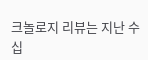크놀로지 리뷰는 지난 수십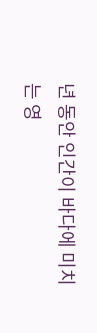년 동안 인간이 바다에 미치는 영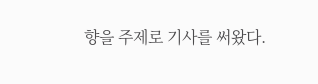향을 주제로 기사를 써왔다.